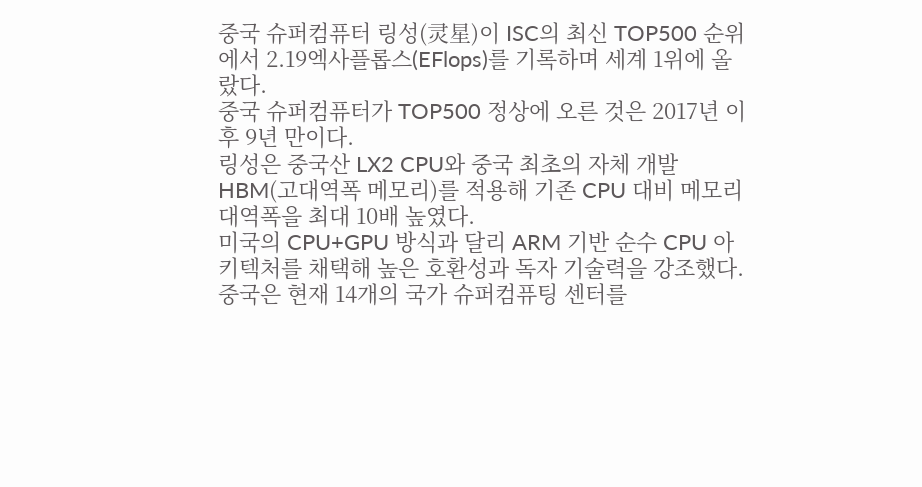중국 슈퍼컴퓨터 링성(灵星)이 ISC의 최신 TOP500 순위에서 2.19엑사플롭스(EFlops)를 기록하며 세계 1위에 올랐다.
중국 슈퍼컴퓨터가 TOP500 정상에 오른 것은 2017년 이후 9년 만이다.
링성은 중국산 LX2 CPU와 중국 최초의 자체 개발 HBM(고대역폭 메모리)를 적용해 기존 CPU 대비 메모리 대역폭을 최대 10배 높였다.
미국의 CPU+GPU 방식과 달리 ARM 기반 순수 CPU 아키텍처를 채택해 높은 호환성과 독자 기술력을 강조했다.
중국은 현재 14개의 국가 슈퍼컴퓨팅 센터를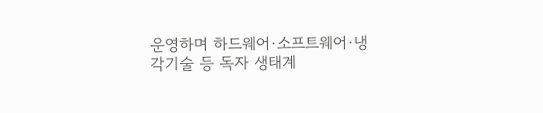운영하며 하드웨어·소프트웨어·냉각기술 등 독자 생태계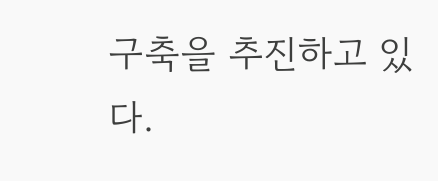구축을 추진하고 있다.